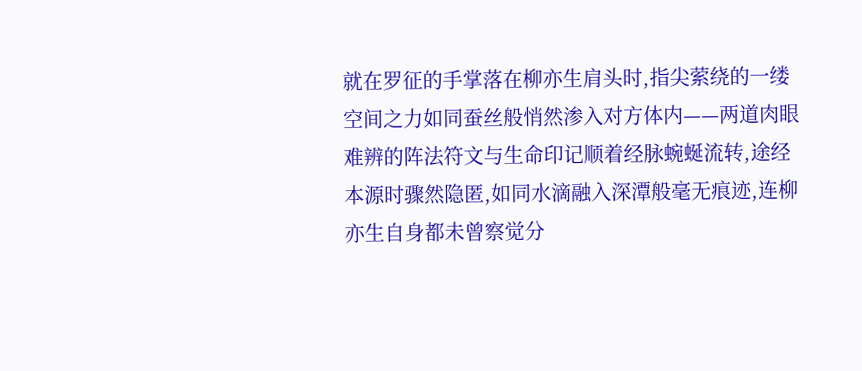就在罗征的手掌落在柳亦生肩头时,指尖萦绕的一缕空间之力如同蚕丝般悄然渗入对方体内——两道肉眼难辨的阵法符文与生命印记顺着经脉蜿蜒流转,途经本源时骤然隐匿,如同水滴融入深潭般毫无痕迹,连柳亦生自身都未曾察觉分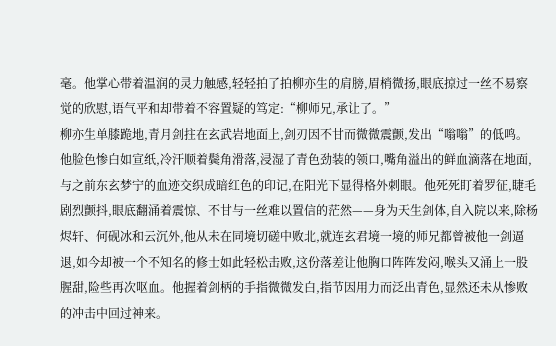毫。他掌心带着温润的灵力触感,轻轻拍了拍柳亦生的肩膀,眉梢微扬,眼底掠过一丝不易察觉的欣慰,语气平和却带着不容置疑的笃定:“柳师兄,承让了。”
柳亦生单膝跪地,青月剑拄在玄武岩地面上,剑刃因不甘而微微震颤,发出“嗡嗡”的低鸣。他脸色惨白如宣纸,冷汗顺着鬓角滑落,浸湿了青色劲装的领口,嘴角溢出的鲜血滴落在地面,与之前东玄梦宁的血迹交织成暗红色的印记,在阳光下显得格外刺眼。他死死盯着罗征,睫毛剧烈颤抖,眼底翻涌着震惊、不甘与一丝难以置信的茫然——身为天生剑体,自入院以来,除杨烬轩、何砚冰和云沉外,他从未在同境切磋中败北,就连玄君境一境的师兄都曾被他一剑逼退,如今却被一个不知名的修士如此轻松击败,这份落差让他胸口阵阵发闷,喉头又涌上一股腥甜,险些再次呕血。他握着剑柄的手指微微发白,指节因用力而泛出青色,显然还未从惨败的冲击中回过神来。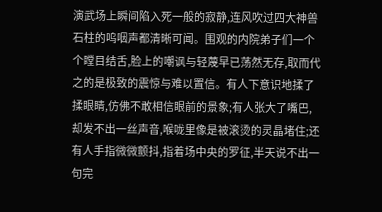演武场上瞬间陷入死一般的寂静,连风吹过四大神兽石柱的呜咽声都清晰可闻。围观的内院弟子们一个个瞠目结舌,脸上的嘲讽与轻蔑早已荡然无存,取而代之的是极致的震惊与难以置信。有人下意识地揉了揉眼睛,仿佛不敢相信眼前的景象;有人张大了嘴巴,却发不出一丝声音,喉咙里像是被滚烫的灵晶堵住;还有人手指微微颤抖,指着场中央的罗征,半天说不出一句完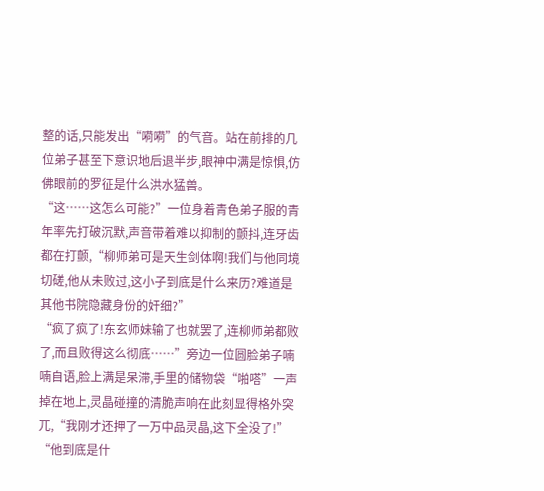整的话,只能发出“嗬嗬”的气音。站在前排的几位弟子甚至下意识地后退半步,眼神中满是惊惧,仿佛眼前的罗征是什么洪水猛兽。
“这……这怎么可能?”一位身着青色弟子服的青年率先打破沉默,声音带着难以抑制的颤抖,连牙齿都在打颤,“柳师弟可是天生剑体啊!我们与他同境切磋,他从未败过,这小子到底是什么来历?难道是其他书院隐藏身份的奸细?”
“疯了疯了!东玄师妹输了也就罢了,连柳师弟都败了,而且败得这么彻底……”旁边一位圆脸弟子喃喃自语,脸上满是呆滞,手里的储物袋“啪嗒”一声掉在地上,灵晶碰撞的清脆声响在此刻显得格外突兀,“我刚才还押了一万中品灵晶,这下全没了!”
“他到底是什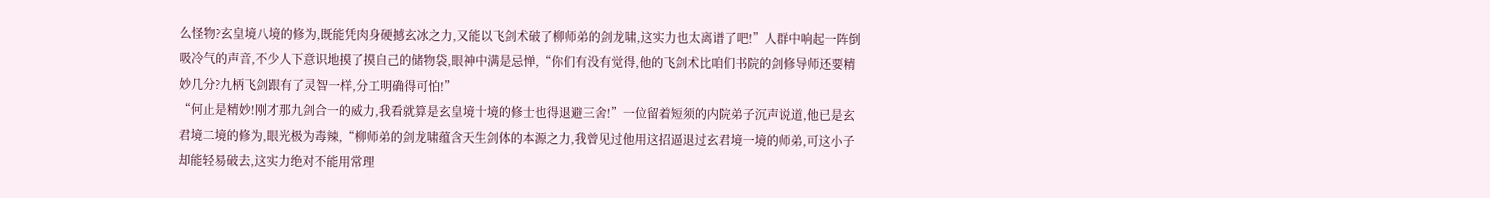么怪物?玄皇境八境的修为,既能凭肉身硬撼玄冰之力,又能以飞剑术破了柳师弟的剑龙啸,这实力也太离谱了吧!”人群中响起一阵倒吸冷气的声音,不少人下意识地摸了摸自己的储物袋,眼神中满是忌惮,“你们有没有觉得,他的飞剑术比咱们书院的剑修导师还要精妙几分?九柄飞剑跟有了灵智一样,分工明确得可怕!”
“何止是精妙!刚才那九剑合一的威力,我看就算是玄皇境十境的修士也得退避三舍!”一位留着短须的内院弟子沉声说道,他已是玄君境二境的修为,眼光极为毒辣,“柳师弟的剑龙啸蕴含天生剑体的本源之力,我曾见过他用这招逼退过玄君境一境的师弟,可这小子却能轻易破去,这实力绝对不能用常理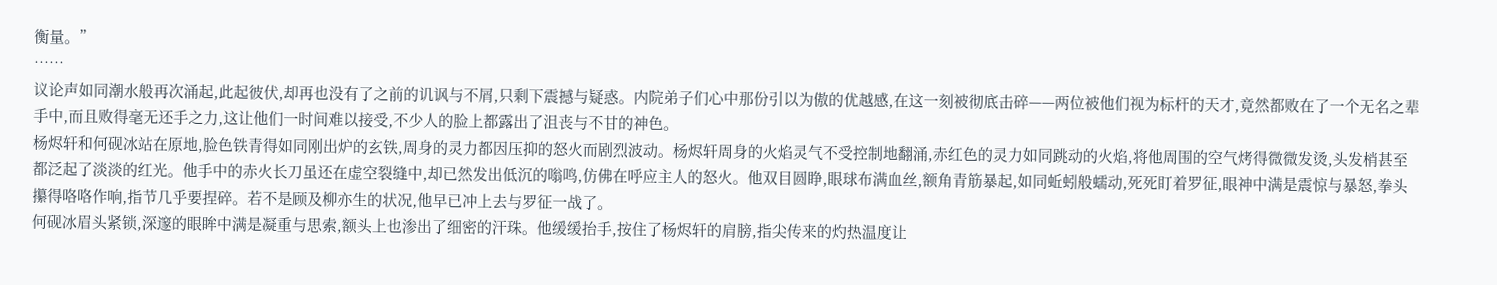衡量。”
……
议论声如同潮水般再次涌起,此起彼伏,却再也没有了之前的讥讽与不屑,只剩下震撼与疑惑。内院弟子们心中那份引以为傲的优越感,在这一刻被彻底击碎——两位被他们视为标杆的天才,竟然都败在了一个无名之辈手中,而且败得毫无还手之力,这让他们一时间难以接受,不少人的脸上都露出了沮丧与不甘的神色。
杨烬轩和何砚冰站在原地,脸色铁青得如同刚出炉的玄铁,周身的灵力都因压抑的怒火而剧烈波动。杨烬轩周身的火焰灵气不受控制地翻涌,赤红色的灵力如同跳动的火焰,将他周围的空气烤得微微发烫,头发梢甚至都泛起了淡淡的红光。他手中的赤火长刀虽还在虚空裂缝中,却已然发出低沉的嗡鸣,仿佛在呼应主人的怒火。他双目圆睁,眼球布满血丝,额角青筋暴起,如同蚯蚓般蠕动,死死盯着罗征,眼神中满是震惊与暴怒,拳头攥得咯咯作响,指节几乎要捏碎。若不是顾及柳亦生的状况,他早已冲上去与罗征一战了。
何砚冰眉头紧锁,深邃的眼眸中满是凝重与思索,额头上也渗出了细密的汗珠。他缓缓抬手,按住了杨烬轩的肩膀,指尖传来的灼热温度让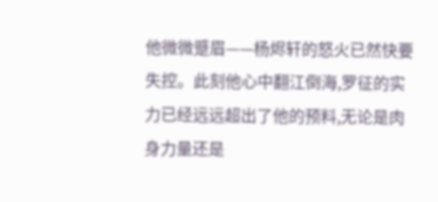他微微蹙眉——杨烬轩的怒火已然快要失控。此刻他心中翻江倒海,罗征的实力已经远远超出了他的预料,无论是肉身力量还是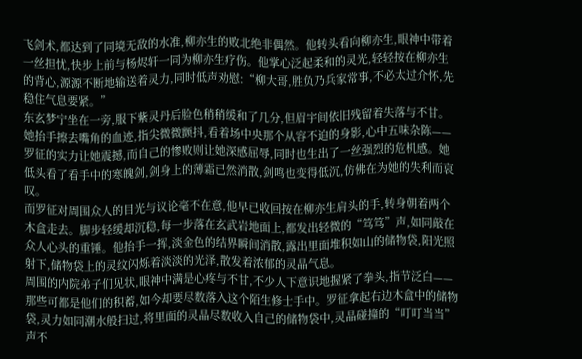飞剑术,都达到了同境无敌的水准,柳亦生的败北绝非偶然。他转头看向柳亦生,眼神中带着一丝担忧,快步上前与杨烬轩一同为柳亦生疗伤。他掌心泛起柔和的灵光,轻轻按在柳亦生的背心,源源不断地输送着灵力,同时低声劝慰:“柳大哥,胜负乃兵家常事,不必太过介怀,先稳住气息要紧。”
东玄梦宁坐在一旁,服下紫灵丹后脸色稍稍缓和了几分,但眉宇间依旧残留着失落与不甘。她抬手擦去嘴角的血迹,指尖微微颤抖,看着场中央那个从容不迫的身影,心中五味杂陈——罗征的实力让她震撼,而自己的惨败则让她深感屈辱,同时也生出了一丝强烈的危机感。她低头看了看手中的寒魄剑,剑身上的薄霜已然消散,剑鸣也变得低沉,仿佛在为她的失利而哀叹。
而罗征对周围众人的目光与议论毫不在意,他早已收回按在柳亦生肩头的手,转身朝着两个木盒走去。脚步轻缓却沉稳,每一步落在玄武岩地面上,都发出轻微的“笃笃”声,如同敲在众人心头的重锤。他抬手一挥,淡金色的结界瞬间消散,露出里面堆积如山的储物袋,阳光照射下,储物袋上的灵纹闪烁着淡淡的光泽,散发着浓郁的灵晶气息。
周围的内院弟子们见状,眼神中满是心疼与不甘,不少人下意识地握紧了拳头,指节泛白——那些可都是他们的积蓄,如今却要尽数落入这个陌生修士手中。罗征拿起右边木盒中的储物袋,灵力如同潮水般扫过,将里面的灵晶尽数收入自己的储物袋中,灵晶碰撞的“叮叮当当”声不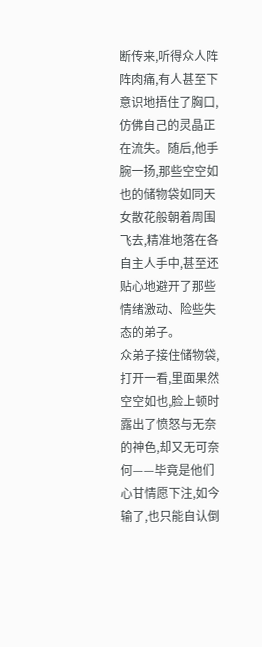断传来,听得众人阵阵肉痛,有人甚至下意识地捂住了胸口,仿佛自己的灵晶正在流失。随后,他手腕一扬,那些空空如也的储物袋如同天女散花般朝着周围飞去,精准地落在各自主人手中,甚至还贴心地避开了那些情绪激动、险些失态的弟子。
众弟子接住储物袋,打开一看,里面果然空空如也,脸上顿时露出了愤怒与无奈的神色,却又无可奈何——毕竟是他们心甘情愿下注,如今输了,也只能自认倒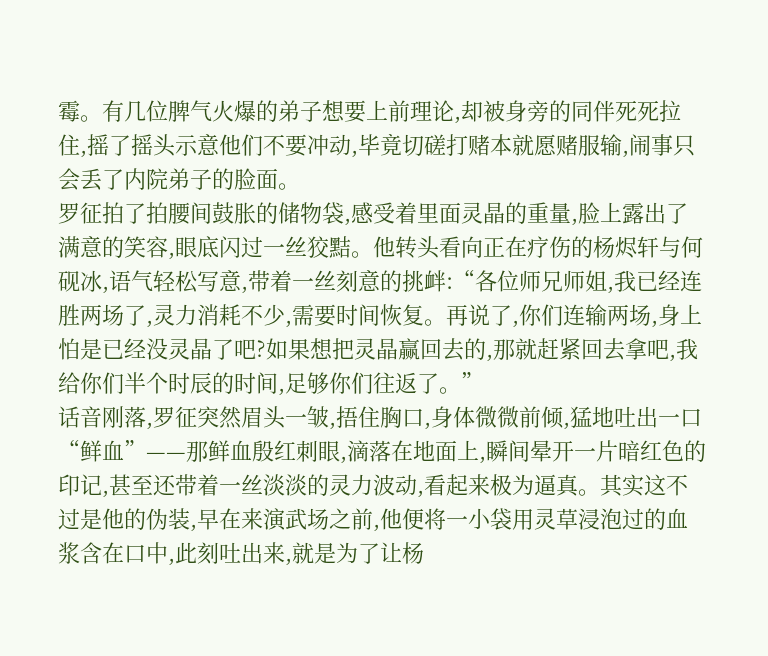霉。有几位脾气火爆的弟子想要上前理论,却被身旁的同伴死死拉住,摇了摇头示意他们不要冲动,毕竟切磋打赌本就愿赌服输,闹事只会丢了内院弟子的脸面。
罗征拍了拍腰间鼓胀的储物袋,感受着里面灵晶的重量,脸上露出了满意的笑容,眼底闪过一丝狡黠。他转头看向正在疗伤的杨烬轩与何砚冰,语气轻松写意,带着一丝刻意的挑衅:“各位师兄师姐,我已经连胜两场了,灵力消耗不少,需要时间恢复。再说了,你们连输两场,身上怕是已经没灵晶了吧?如果想把灵晶赢回去的,那就赶紧回去拿吧,我给你们半个时辰的时间,足够你们往返了。”
话音刚落,罗征突然眉头一皱,捂住胸口,身体微微前倾,猛地吐出一口“鲜血”——那鲜血殷红刺眼,滴落在地面上,瞬间晕开一片暗红色的印记,甚至还带着一丝淡淡的灵力波动,看起来极为逼真。其实这不过是他的伪装,早在来演武场之前,他便将一小袋用灵草浸泡过的血浆含在口中,此刻吐出来,就是为了让杨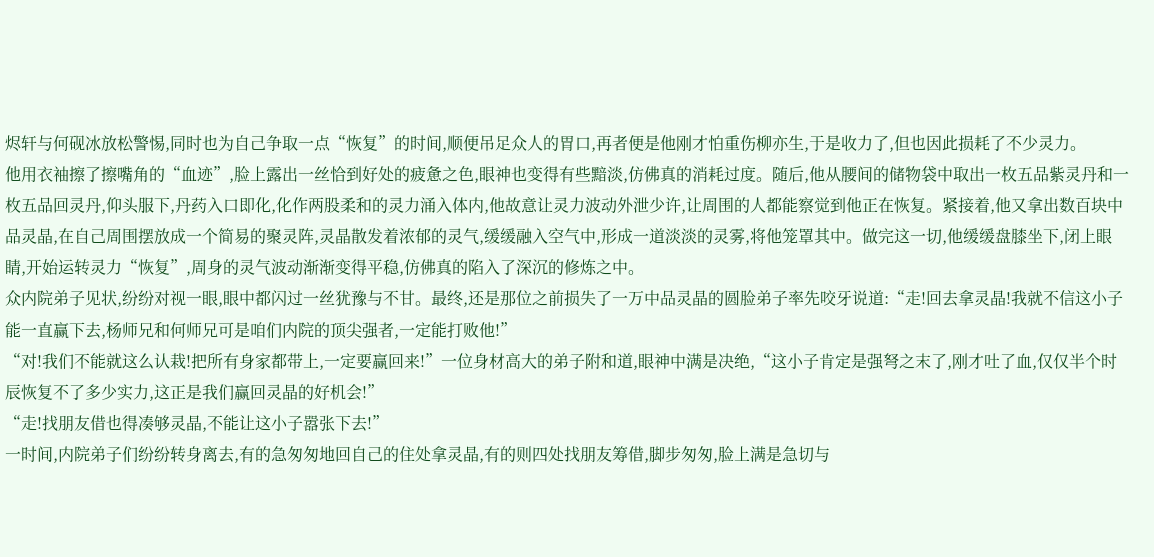烬轩与何砚冰放松警惕,同时也为自己争取一点“恢复”的时间,顺便吊足众人的胃口,再者便是他刚才怕重伤柳亦生,于是收力了,但也因此损耗了不少灵力。
他用衣袖擦了擦嘴角的“血迹”,脸上露出一丝恰到好处的疲惫之色,眼神也变得有些黯淡,仿佛真的消耗过度。随后,他从腰间的储物袋中取出一枚五品紫灵丹和一枚五品回灵丹,仰头服下,丹药入口即化,化作两股柔和的灵力涌入体内,他故意让灵力波动外泄少许,让周围的人都能察觉到他正在恢复。紧接着,他又拿出数百块中品灵晶,在自己周围摆放成一个简易的聚灵阵,灵晶散发着浓郁的灵气,缓缓融入空气中,形成一道淡淡的灵雾,将他笼罩其中。做完这一切,他缓缓盘膝坐下,闭上眼睛,开始运转灵力“恢复”,周身的灵气波动渐渐变得平稳,仿佛真的陷入了深沉的修炼之中。
众内院弟子见状,纷纷对视一眼,眼中都闪过一丝犹豫与不甘。最终,还是那位之前损失了一万中品灵晶的圆脸弟子率先咬牙说道:“走!回去拿灵晶!我就不信这小子能一直赢下去,杨师兄和何师兄可是咱们内院的顶尖强者,一定能打败他!”
“对!我们不能就这么认栽!把所有身家都带上,一定要赢回来!”一位身材高大的弟子附和道,眼神中满是决绝,“这小子肯定是强弩之末了,刚才吐了血,仅仅半个时辰恢复不了多少实力,这正是我们赢回灵晶的好机会!”
“走!找朋友借也得凑够灵晶,不能让这小子嚣张下去!”
一时间,内院弟子们纷纷转身离去,有的急匆匆地回自己的住处拿灵晶,有的则四处找朋友筹借,脚步匆匆,脸上满是急切与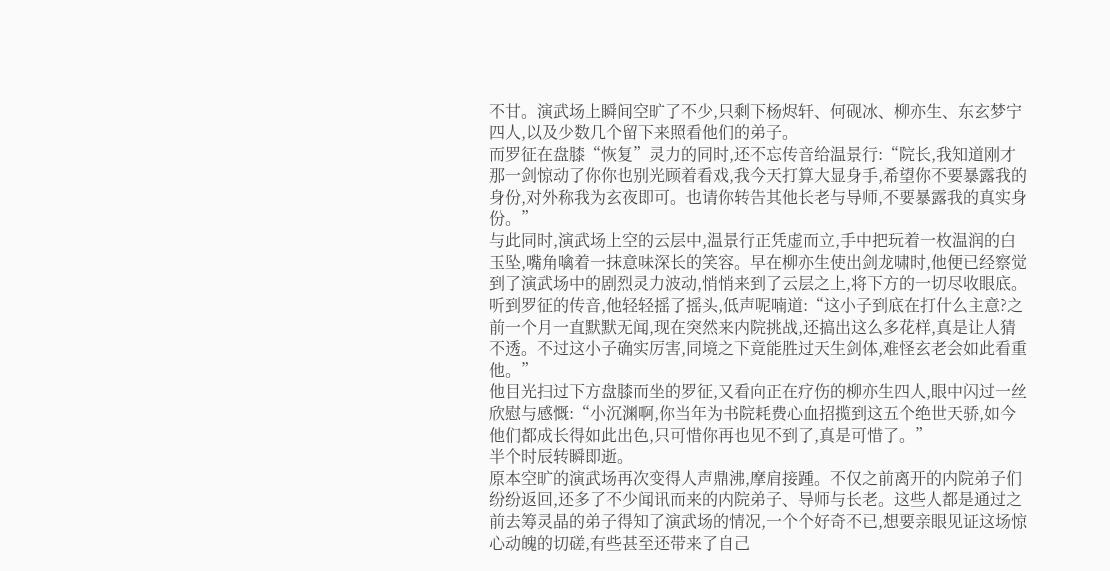不甘。演武场上瞬间空旷了不少,只剩下杨烬轩、何砚冰、柳亦生、东玄梦宁四人,以及少数几个留下来照看他们的弟子。
而罗征在盘膝“恢复”灵力的同时,还不忘传音给温景行:“院长,我知道刚才那一剑惊动了你你也别光顾着看戏,我今天打算大显身手,希望你不要暴露我的身份,对外称我为玄夜即可。也请你转告其他长老与导师,不要暴露我的真实身份。”
与此同时,演武场上空的云层中,温景行正凭虚而立,手中把玩着一枚温润的白玉坠,嘴角噙着一抹意味深长的笑容。早在柳亦生使出剑龙啸时,他便已经察觉到了演武场中的剧烈灵力波动,悄悄来到了云层之上,将下方的一切尽收眼底。听到罗征的传音,他轻轻摇了摇头,低声呢喃道:“这小子到底在打什么主意?之前一个月一直默默无闻,现在突然来内院挑战,还搞出这么多花样,真是让人猜不透。不过这小子确实厉害,同境之下竟能胜过天生剑体,难怪玄老会如此看重他。”
他目光扫过下方盘膝而坐的罗征,又看向正在疗伤的柳亦生四人,眼中闪过一丝欣慰与感慨:“小沉渊啊,你当年为书院耗费心血招揽到这五个绝世天骄,如今他们都成长得如此出色,只可惜你再也见不到了,真是可惜了。”
半个时辰转瞬即逝。
原本空旷的演武场再次变得人声鼎沸,摩肩接踵。不仅之前离开的内院弟子们纷纷返回,还多了不少闻讯而来的内院弟子、导师与长老。这些人都是通过之前去筹灵晶的弟子得知了演武场的情况,一个个好奇不已,想要亲眼见证这场惊心动魄的切磋,有些甚至还带来了自己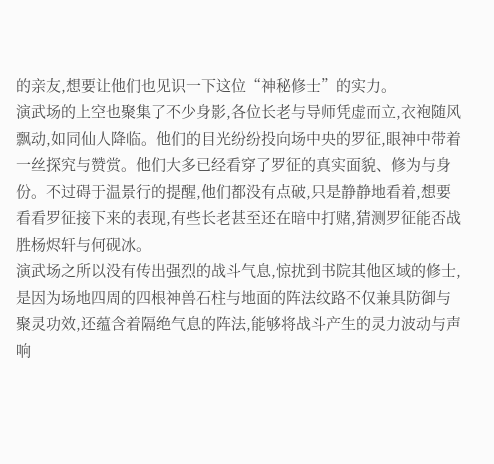的亲友,想要让他们也见识一下这位“神秘修士”的实力。
演武场的上空也聚集了不少身影,各位长老与导师凭虚而立,衣袍随风飘动,如同仙人降临。他们的目光纷纷投向场中央的罗征,眼神中带着一丝探究与赞赏。他们大多已经看穿了罗征的真实面貌、修为与身份。不过碍于温景行的提醒,他们都没有点破,只是静静地看着,想要看看罗征接下来的表现,有些长老甚至还在暗中打赌,猜测罗征能否战胜杨烬轩与何砚冰。
演武场之所以没有传出强烈的战斗气息,惊扰到书院其他区域的修士,是因为场地四周的四根神兽石柱与地面的阵法纹路不仅兼具防御与聚灵功效,还蕴含着隔绝气息的阵法,能够将战斗产生的灵力波动与声响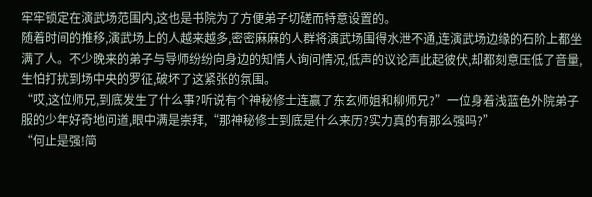牢牢锁定在演武场范围内,这也是书院为了方便弟子切磋而特意设置的。
随着时间的推移,演武场上的人越来越多,密密麻麻的人群将演武场围得水泄不通,连演武场边缘的石阶上都坐满了人。不少晚来的弟子与导师纷纷向身边的知情人询问情况,低声的议论声此起彼伏,却都刻意压低了音量,生怕打扰到场中央的罗征,破坏了这紧张的氛围。
“哎,这位师兄,到底发生了什么事?听说有个神秘修士连赢了东玄师姐和柳师兄?”一位身着浅蓝色外院弟子服的少年好奇地问道,眼中满是崇拜,“那神秘修士到底是什么来历?实力真的有那么强吗?”
“何止是强!简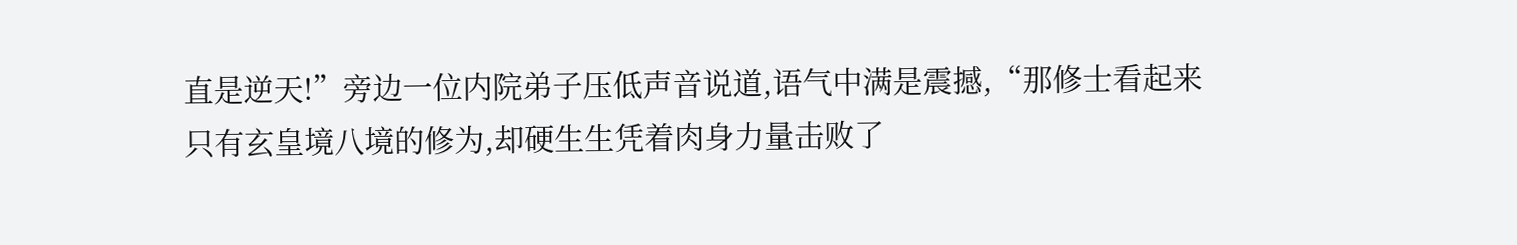直是逆天!”旁边一位内院弟子压低声音说道,语气中满是震撼,“那修士看起来只有玄皇境八境的修为,却硬生生凭着肉身力量击败了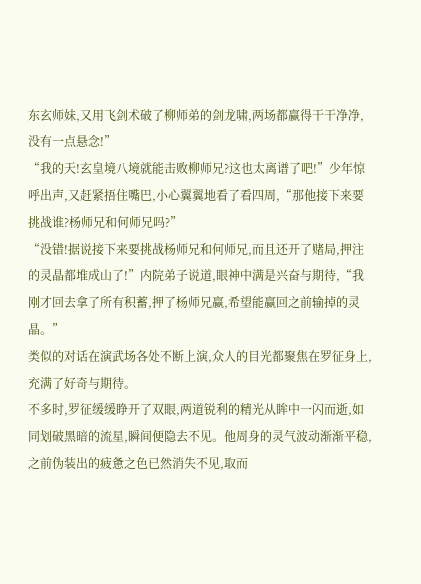东玄师妹,又用飞剑术破了柳师弟的剑龙啸,两场都赢得干干净净,没有一点悬念!”
“我的天!玄皇境八境就能击败柳师兄?这也太离谱了吧!”少年惊呼出声,又赶紧捂住嘴巴,小心翼翼地看了看四周,“那他接下来要挑战谁?杨师兄和何师兄吗?”
“没错!据说接下来要挑战杨师兄和何师兄,而且还开了赌局,押注的灵晶都堆成山了!”内院弟子说道,眼神中满是兴奋与期待,“我刚才回去拿了所有积蓄,押了杨师兄赢,希望能赢回之前输掉的灵晶。”
类似的对话在演武场各处不断上演,众人的目光都聚焦在罗征身上,充满了好奇与期待。
不多时,罗征缓缓睁开了双眼,两道锐利的精光从眸中一闪而逝,如同划破黑暗的流星,瞬间便隐去不见。他周身的灵气波动渐渐平稳,之前伪装出的疲惫之色已然消失不见,取而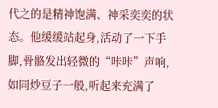代之的是精神饱满、神采奕奕的状态。他缓缓站起身,活动了一下手脚,骨骼发出轻微的“咔咔”声响,如同炒豆子一般,听起来充满了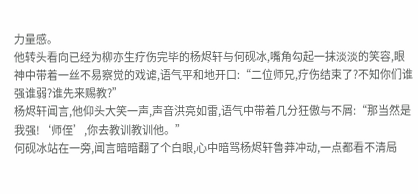力量感。
他转头看向已经为柳亦生疗伤完毕的杨烬轩与何砚冰,嘴角勾起一抹淡淡的笑容,眼神中带着一丝不易察觉的戏谑,语气平和地开口:“二位师兄,疗伤结束了?不知你们谁强谁弱?谁先来赐教?”
杨烬轩闻言,他仰头大笑一声,声音洪亮如雷,语气中带着几分狂傲与不屑:“那当然是我强!‘师侄’,你去教训教训他。”
何砚冰站在一旁,闻言暗暗翻了个白眼,心中暗骂杨烬轩鲁莽冲动,一点都看不清局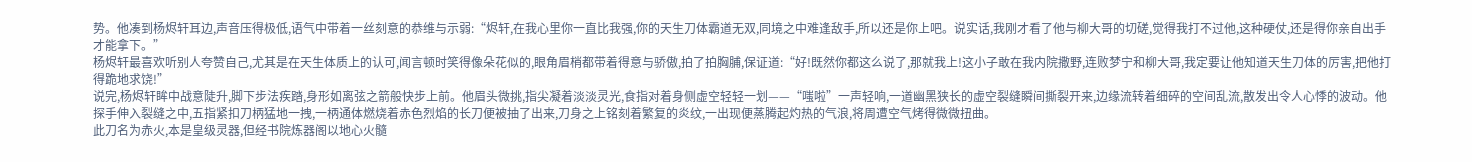势。他凑到杨烬轩耳边,声音压得极低,语气中带着一丝刻意的恭维与示弱:“烬轩,在我心里你一直比我强,你的天生刀体霸道无双,同境之中难逢敌手,所以还是你上吧。说实话,我刚才看了他与柳大哥的切磋,觉得我打不过他,这种硬仗,还是得你亲自出手才能拿下。”
杨烬轩最喜欢听别人夸赞自己,尤其是在天生体质上的认可,闻言顿时笑得像朵花似的,眼角眉梢都带着得意与骄傲,拍了拍胸脯,保证道:“好!既然你都这么说了,那就我上!这小子敢在我内院撒野,连败梦宁和柳大哥,我定要让他知道天生刀体的厉害,把他打得跪地求饶!”
说完,杨烬轩眸中战意陡升,脚下步法疾踏,身形如离弦之箭般快步上前。他眉头微挑,指尖凝着淡淡灵光,食指对着身侧虚空轻轻一划——“嗤啦”一声轻响,一道幽黑狭长的虚空裂缝瞬间撕裂开来,边缘流转着细碎的空间乱流,散发出令人心悸的波动。他探手伸入裂缝之中,五指紧扣刀柄猛地一拽,一柄通体燃烧着赤色烈焰的长刀便被抽了出来,刀身之上铭刻着繁复的炎纹,一出现便蒸腾起灼热的气浪,将周遭空气烤得微微扭曲。
此刀名为赤火,本是皇级灵器,但经书院炼器阁以地心火髓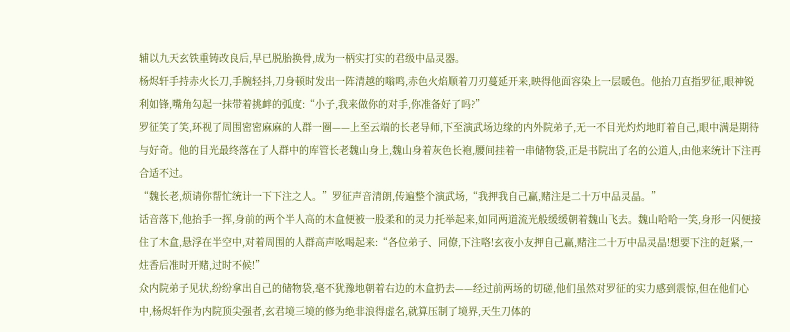辅以九天玄铁重铸改良后,早已脱胎换骨,成为一柄实打实的君级中品灵器。
杨烬轩手持赤火长刀,手腕轻抖,刀身顿时发出一阵清越的嗡鸣,赤色火焰顺着刀刃蔓延开来,映得他面容染上一层暖色。他抬刀直指罗征,眼神锐利如锋,嘴角勾起一抹带着挑衅的弧度:“小子,我来做你的对手,你准备好了吗?”
罗征笑了笑,环视了周围密密麻麻的人群一圈——上至云端的长老导师,下至演武场边缘的内外院弟子,无一不目光灼灼地盯着自己,眼中满是期待与好奇。他的目光最终落在了人群中的库管长老魏山身上,魏山身着灰色长袍,腰间挂着一串储物袋,正是书院出了名的公道人,由他来统计下注再合适不过。
“魏长老,烦请你帮忙统计一下下注之人。”罗征声音清朗,传遍整个演武场,“我押我自己赢,赌注是二十万中品灵晶。”
话音落下,他抬手一挥,身前的两个半人高的木盒便被一股柔和的灵力托举起来,如同两道流光般缓缓朝着魏山飞去。魏山哈哈一笑,身形一闪便接住了木盒,悬浮在半空中,对着周围的人群高声吆喝起来:“各位弟子、同僚,下注咯!玄夜小友押自己赢,赌注二十万中品灵晶!想要下注的赶紧,一炷香后准时开赌,过时不候!”
众内院弟子见状,纷纷拿出自己的储物袋,毫不犹豫地朝着右边的木盒扔去——经过前两场的切磋,他们虽然对罗征的实力感到震惊,但在他们心中,杨烬轩作为内院顶尖强者,玄君境三境的修为绝非浪得虚名,就算压制了境界,天生刀体的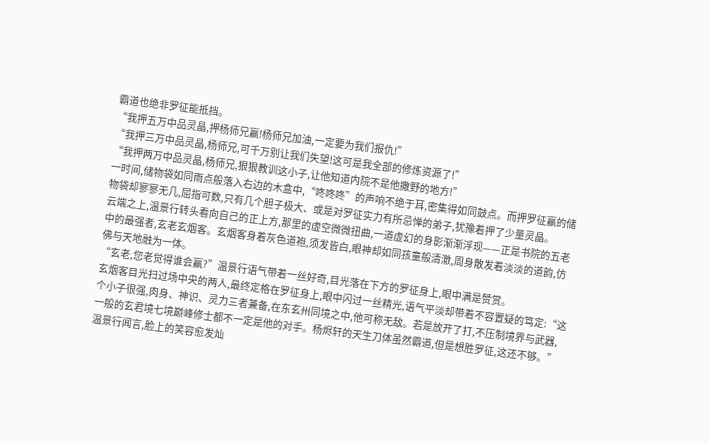霸道也绝非罗征能抵挡。
“我押五万中品灵晶,押杨师兄赢!杨师兄加油,一定要为我们报仇!”
“我押三万中品灵晶,杨师兄,可千万别让我们失望!这可是我全部的修炼资源了!”
“我押两万中品灵晶,杨师兄,狠狠教训这小子,让他知道内院不是他撒野的地方!”
一时间,储物袋如同雨点般落入右边的木盒中,“咚咚咚”的声响不绝于耳,密集得如同鼓点。而押罗征赢的储物袋却寥寥无几,屈指可数,只有几个胆子极大、或是对罗征实力有所忌惮的弟子,犹豫着押了少量灵晶。
云端之上,温景行转头看向自己的正上方,那里的虚空微微扭曲,一道虚幻的身影渐渐浮现——正是书院的五老中的最强者,玄老玄烟客。玄烟客身着灰色道袍,须发皆白,眼神却如同孩童般清澈,周身散发着淡淡的道韵,仿佛与天地融为一体。
“玄老,您老觉得谁会赢?”温景行语气带着一丝好奇,目光落在下方的罗征身上,眼中满是赞赏。
玄烟客目光扫过场中央的两人,最终定格在罗征身上,眼中闪过一丝精光,语气平淡却带着不容置疑的笃定:“这个小子很强,肉身、神识、灵力三者兼备,在东玄州同境之中,他可称无敌。若是放开了打,不压制境界与武器,一般的玄君境七境巅峰修士都不一定是他的对手。杨烬轩的天生刀体虽然霸道,但是想胜罗征,这还不够。”
温景行闻言,脸上的笑容愈发灿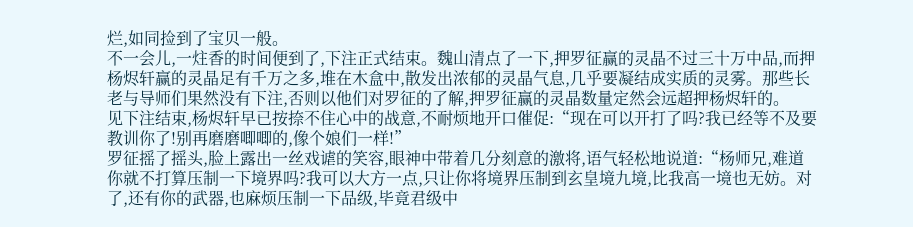烂,如同捡到了宝贝一般。
不一会儿,一炷香的时间便到了,下注正式结束。魏山清点了一下,押罗征赢的灵晶不过三十万中品,而押杨烬轩赢的灵晶足有千万之多,堆在木盒中,散发出浓郁的灵晶气息,几乎要凝结成实质的灵雾。那些长老与导师们果然没有下注,否则以他们对罗征的了解,押罗征赢的灵晶数量定然会远超押杨烬轩的。
见下注结束,杨烬轩早已按捺不住心中的战意,不耐烦地开口催促:“现在可以开打了吗?我已经等不及要教训你了!别再磨磨唧唧的,像个娘们一样!”
罗征摇了摇头,脸上露出一丝戏谑的笑容,眼神中带着几分刻意的激将,语气轻松地说道:“杨师兄,难道你就不打算压制一下境界吗?我可以大方一点,只让你将境界压制到玄皇境九境,比我高一境也无妨。对了,还有你的武器,也麻烦压制一下品级,毕竟君级中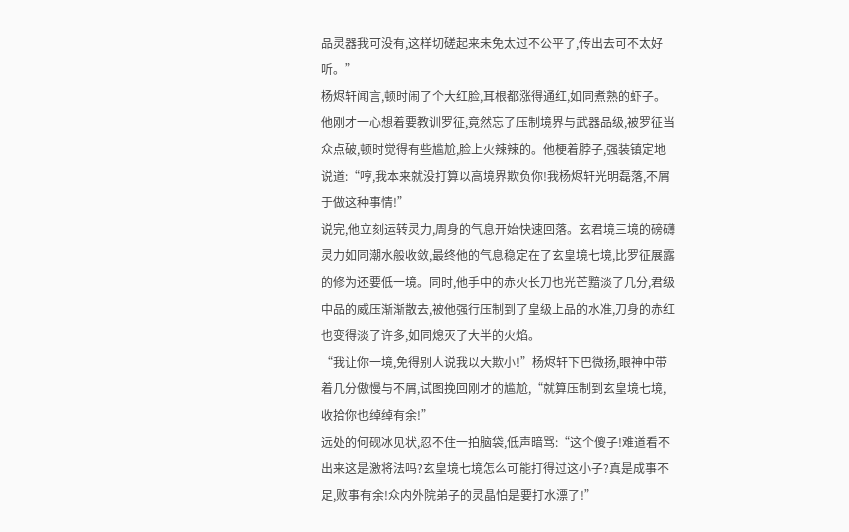品灵器我可没有,这样切磋起来未免太过不公平了,传出去可不太好听。”
杨烬轩闻言,顿时闹了个大红脸,耳根都涨得通红,如同煮熟的虾子。他刚才一心想着要教训罗征,竟然忘了压制境界与武器品级,被罗征当众点破,顿时觉得有些尴尬,脸上火辣辣的。他梗着脖子,强装镇定地说道:“哼,我本来就没打算以高境界欺负你!我杨烬轩光明磊落,不屑于做这种事情!”
说完,他立刻运转灵力,周身的气息开始快速回落。玄君境三境的磅礴灵力如同潮水般收敛,最终他的气息稳定在了玄皇境七境,比罗征展露的修为还要低一境。同时,他手中的赤火长刀也光芒黯淡了几分,君级中品的威压渐渐散去,被他强行压制到了皇级上品的水准,刀身的赤红也变得淡了许多,如同熄灭了大半的火焰。
“我让你一境,免得别人说我以大欺小!”杨烬轩下巴微扬,眼神中带着几分傲慢与不屑,试图挽回刚才的尴尬,“就算压制到玄皇境七境,收拾你也绰绰有余!”
远处的何砚冰见状,忍不住一拍脑袋,低声暗骂:“这个傻子!难道看不出来这是激将法吗?玄皇境七境怎么可能打得过这小子?真是成事不足,败事有余!众内外院弟子的灵晶怕是要打水漂了!”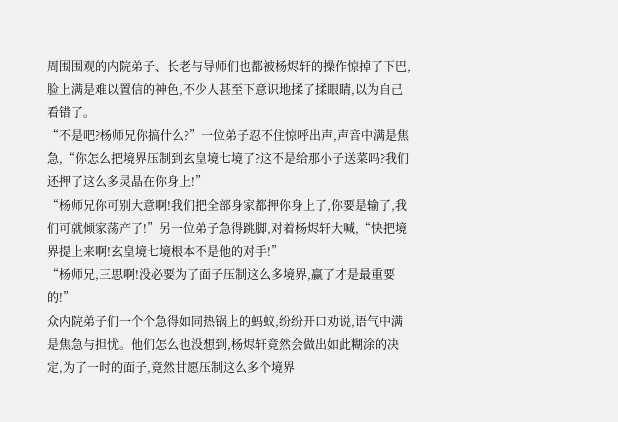周围围观的内院弟子、长老与导师们也都被杨烬轩的操作惊掉了下巴,脸上满是难以置信的神色,不少人甚至下意识地揉了揉眼睛,以为自己看错了。
“不是吧?杨师兄你搞什么?”一位弟子忍不住惊呼出声,声音中满是焦急,“你怎么把境界压制到玄皇境七境了?这不是给那小子送菜吗?我们还押了这么多灵晶在你身上!”
“杨师兄你可别大意啊!我们把全部身家都押你身上了,你要是输了,我们可就倾家荡产了!”另一位弟子急得跳脚,对着杨烬轩大喊,“快把境界提上来啊!玄皇境七境根本不是他的对手!”
“杨师兄,三思啊!没必要为了面子压制这么多境界,赢了才是最重要的!”
众内院弟子们一个个急得如同热锅上的蚂蚁,纷纷开口劝说,语气中满是焦急与担忧。他们怎么也没想到,杨烬轩竟然会做出如此糊涂的决定,为了一时的面子,竟然甘愿压制这么多个境界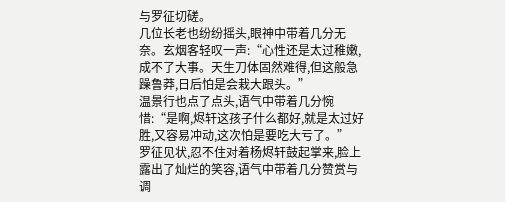与罗征切磋。
几位长老也纷纷摇头,眼神中带着几分无奈。玄烟客轻叹一声:“心性还是太过稚嫩,成不了大事。天生刀体固然难得,但这般急躁鲁莽,日后怕是会栽大跟头。”
温景行也点了点头,语气中带着几分惋惜:“是啊,烬轩这孩子什么都好,就是太过好胜,又容易冲动,这次怕是要吃大亏了。”
罗征见状,忍不住对着杨烬轩鼓起掌来,脸上露出了灿烂的笑容,语气中带着几分赞赏与调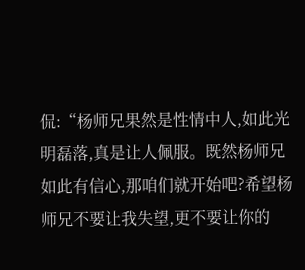侃:“杨师兄果然是性情中人,如此光明磊落,真是让人佩服。既然杨师兄如此有信心,那咱们就开始吧?希望杨师兄不要让我失望,更不要让你的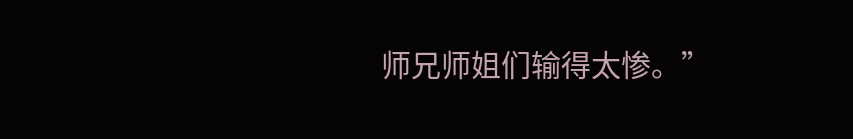师兄师姐们输得太惨。”